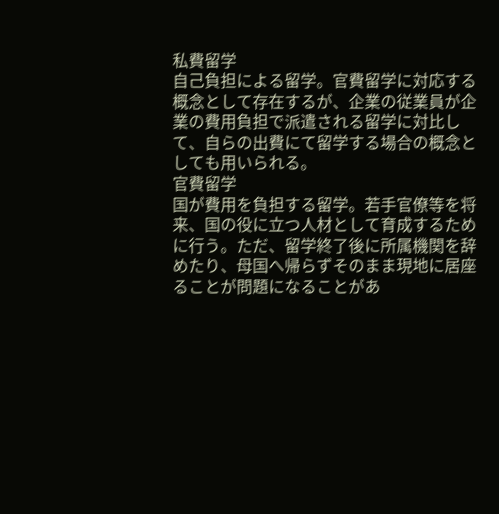私費留学
自己負担による留学。官費留学に対応する概念として存在するが、企業の従業員が企業の費用負担で派遣される留学に対比して、自らの出費にて留学する場合の概念としても用いられる。
官費留学
国が費用を負担する留学。若手官僚等を将来、国の役に立つ人材として育成するために行う。ただ、留学終了後に所属機関を辞めたり、母国へ帰らずそのまま現地に居座ることが問題になることがあ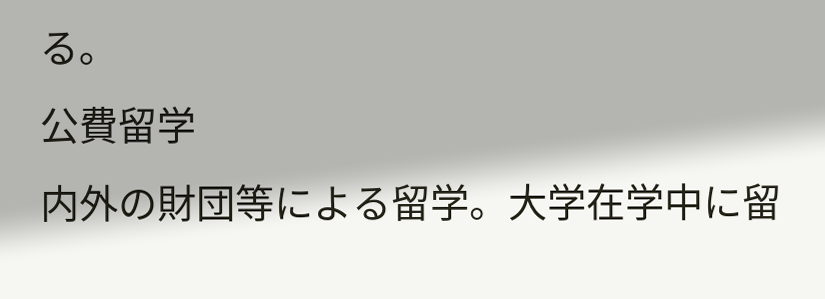る。
公費留学
内外の財団等による留学。大学在学中に留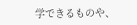学できるものや、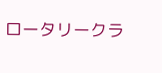ロータリークラ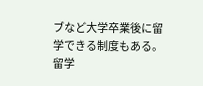ブなど大学卒業後に留学できる制度もある。留学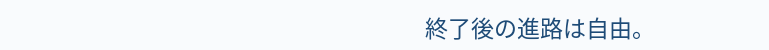終了後の進路は自由。